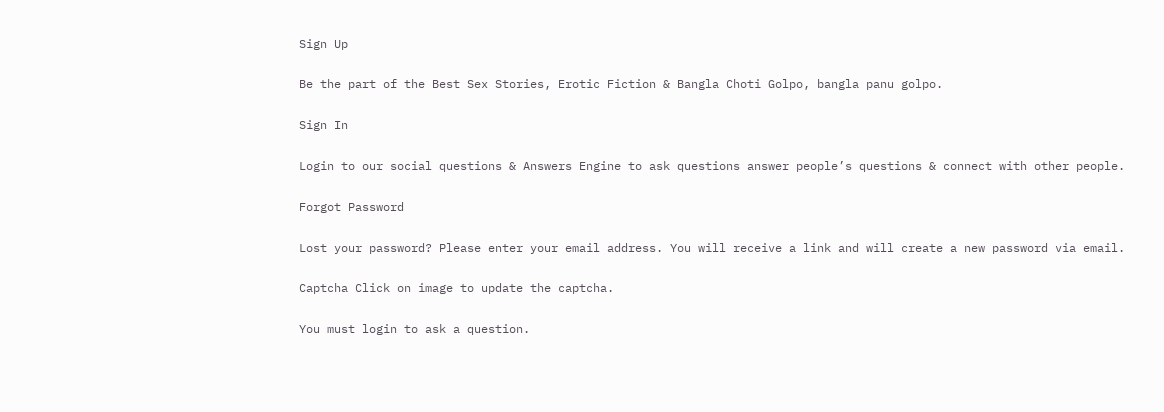Sign Up

Be the part of the Best Sex Stories, Erotic Fiction & Bangla Choti Golpo, bangla panu golpo.

Sign In

Login to our social questions & Answers Engine to ask questions answer people’s questions & connect with other people.

Forgot Password

Lost your password? Please enter your email address. You will receive a link and will create a new password via email.

Captcha Click on image to update the captcha.

You must login to ask a question.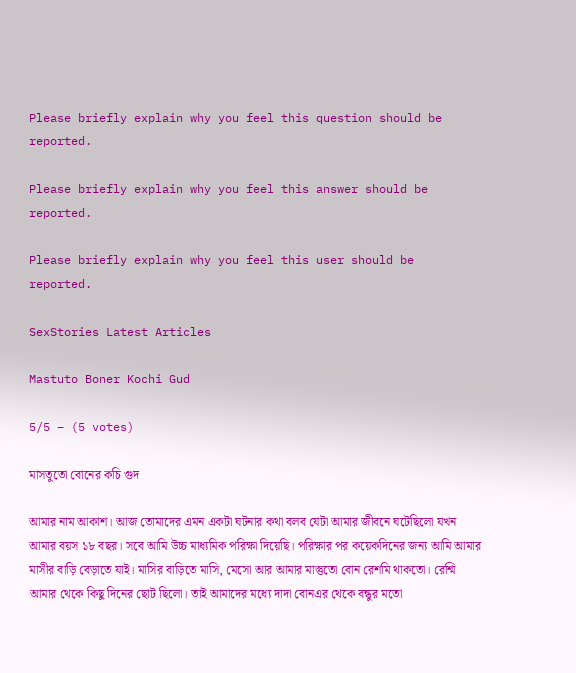Please briefly explain why you feel this question should be reported.

Please briefly explain why you feel this answer should be reported.

Please briefly explain why you feel this user should be reported.

SexStories Latest Articles

Mastuto Boner Kochi Gud

5/5 – (5 votes)

মাসতুতো বোনের কচি গুদ

আমার নাম আকাশ। আজ তোমাদের এমন একটা ঘটনার কথা বলব যেটা আমার জীবনে ঘটেছিলো যখন আমার বয়স ১৮ বছর। সবে আমি উচ্চ মাধ্যমিক পরিক্ষা দিয়েছি। পরিক্ষার পর কয়েকদিনের জন্য আমি আমার মাসীর বাড়ি বেড়াতে যাই। মাসির বাড়িতে মাসি, মেসো আর আমার মাস্তুতো বোন রেশমি থাকতো। রেশ্মি আমার থেকে কিছু দিনের ছোট ছিলো। তাই আমাদের মধ্যে দাদা বোনএর থেকে বন্ধুর মতো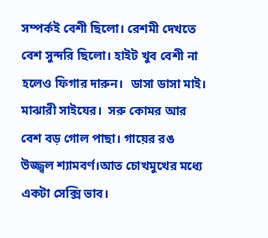সম্পর্কই বেশী ছিলো। রেশমী দেখতে বেশ সুন্দরি ছিলো। হাইট খুব বেশী না হলেও ফিগার দারুন।  ডাসা ডাসা মাই। মাঝারী সাইযের।  সরু কোমর আর বেশ বড় গোল পাছা। গায়ের রঙ উজ্জ্বল শ্যামবর্ণ।আত চোখমুখের মধ্যে একটা সেক্সি ভাব।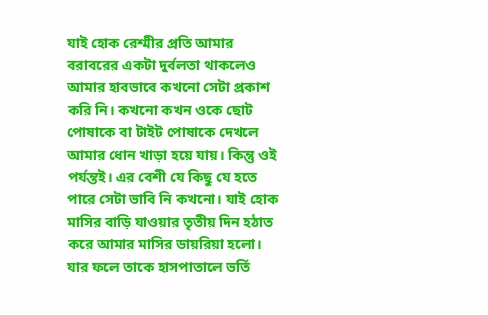যাই হোক রেশ্মীর প্রতি আমার বরাবরের একটা দুর্বলতা থাকলেও আমার হাবভাবে কখনো সেটা প্রকাশ করি নি। কখনো কখন ওকে ছোট  পোষাকে বা টাইট পোষাকে দেখলে আমার ধোন খাড়া হয়ে যায়। কিন্তু ওই পর্যন্তই। এর বেশী যে কিছু যে হতে পারে সেটা ভাবি নি কখনো। যাই হোক মাসির বাড়ি যাওয়ার তৃতীয় দিন হঠাত করে আমার মাসির ডায়রিয়া হলো। যার ফলে তাকে হাসপাতালে ভর্তি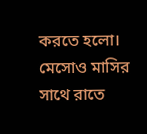করতে হলো। মেসোও মাসির সাথে রাতে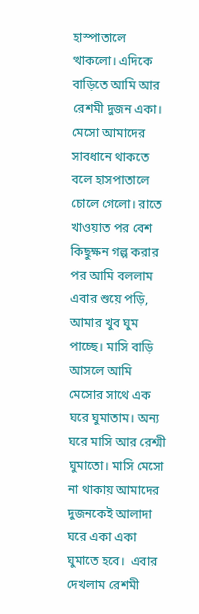হাস্পাতালে ত্থাকলো। এদিকে বাড়িতে আমি আর রেশমী দুজন একা। মেসো আমাদের সাবধানে থাকতে বলে হাসপাতালে চোলে গেলো। রাতে খাওয়াত পর বেশ কিছুক্ষন গল্প করার পর আমি বললাম এবার শুয়ে পড়ি,  আমার খুব ঘুম পাচ্ছে। মাসি বাড়ি আসলে আমি মেসোর সাথে এক ঘরে ঘুমাতাম। অন্য ঘরে মাসি আর রেশ্মী ঘুমাতো। মাসি মেসো না থাকায় আমাদের দুজনকেই আলাদা ঘরে একা একা ঘুমাতে হবে।  এবার দেখলাম রেশমী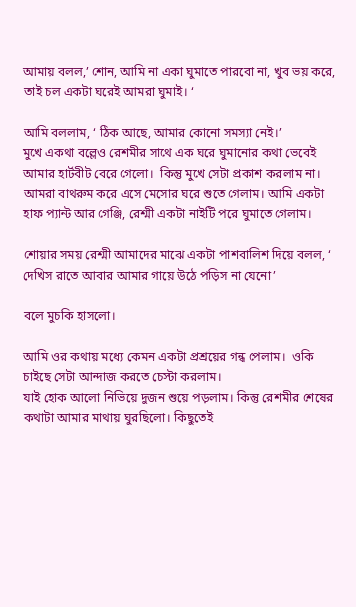আমায় বলল,’ শোন, আমি না একা ঘুমাতে পারবো না, খুব ভয় করে, তাই চল একটা ঘরেই আমরা ঘুমাই। ‘

আমি বললাম, ‘ ঠিক আছে, আমার কোনো সমস্যা নেই।’
মুখে একথা বল্লেও রেশমীর সাথে এক ঘরে ঘুমানোর কথা ভেবেই আমার হার্টবীট বেরে গেলো।  কিন্তু মুখে সেটা প্রকাশ করলাম না। আমরা বাথরুম করে এসে মেসোর ঘরে শুতে গেলাম। আমি একটা হাফ প্যান্ট আর গেঞ্জি, রেশ্মী একটা নাইটি পরে ঘুমাতে গেলাম।

শোয়ার সময় রেশ্মী আমাদের মাঝে একটা পাশবালিশ দিয়ে বলল, ‘ দেখিস রাতে আবার আমার গায়ে উঠে পড়িস না যেনো’

বলে মুচকি হাসলো।

আমি ওর কথায় মধ্যে কেমন একটা প্রশ্রয়ের গন্ধ পেলাম।  ওকি চাইছে সেটা আন্দাজ করতে চেস্টা করলাম।
যাই হোক আলো নিভিয়ে দুজন শুয়ে পড়লাম। কিন্তু রেশমীর শেষের কথাটা আমার মাথায় ঘুরছিলো। কিছুতেই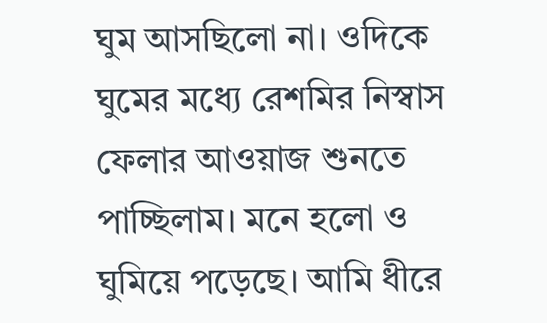ঘুম আসছিলো না। ওদিকে ঘুমের মধ্যে রেশমির নিস্বাস ফেলার আওয়াজ শুনতে পাচ্ছিলাম। মনে হলো ও ঘুমিয়ে পড়েছে। আমি ধীরে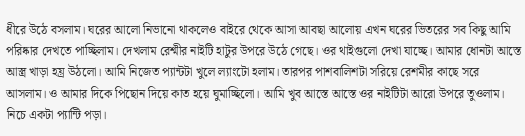ধীরে উঠে বসলাম। ঘরের আলো নিভানো থাকলেও বাইরে থেকে আসা আবছা আলোয় এখন ঘরের ভিতরের সব কিছু আমি পরিষ্কার দেখতে পাচ্ছিলাম। দেখলাম রেশ্মীর নাইটি হাটুর উপরে উঠে গেছে। ওর থাইগুলো দেখা যাচ্ছে। আমার ধোনটা আস্তে আস্ত্র খাড়া হয়্র উঠলো। আমি নিজেত প্যান্টটা খুলে ল্যাংটো হলাম। তারপর পাশবালিশটা সরিয়ে রেশমীর কাছে সরে আসলাম। ও আমার দিকে পিছোন দিয়ে কাত হয়ে ঘুমাচ্ছিলো। আমি খুব আস্তে আস্তে ওর নাইটিটা আরো উপরে তুওলাম। নিচে একটা প্যান্টি পড়া।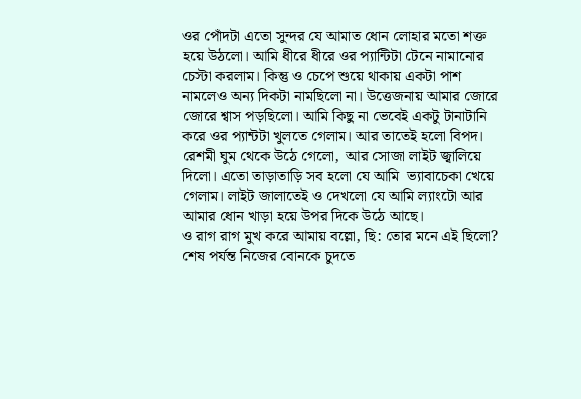ওর পোঁদটা এতো সুন্দর যে আমাত ধোন লোহার মতো শক্ত হয়ে উঠলো। আমি ধীরে ধীরে ওর প্যান্টিটা টেনে নামানোর চেস্টা করলাম। কিন্তু ও চেপে শুয়ে থাকায় একটা পাশ নামলেও অন্য দিকটা নামছিলো না। উত্তেজনায় আমার জোরে জোরে শ্বাস পড়ছিলো। আমি কিছু না ভেবেই একটু টানাটানি করে ওর প্যান্টটা খুলতে গেলাম। আর তাতেই হলো বিপদ। রেশমী ঘুম থেকে উঠে গেলো,  আর সোজা লাইট জ্বালিয়ে দিলো। এতো তাড়াতাড়ি সব হলো যে আমি  ভ্যাবাচেকা খেয়ে গেলাম। লাইট জালাতেই ও দেখলো যে আমি ল্যাংটো আর আমার ধোন খাড়া হয়ে উপর দিকে উঠে আছে।
ও রাগ রাগ মুখ করে আমায় বল্লো, ছি: তোর মনে এই ছিলো?  শেষ পর্যন্ত নিজের বোনকে চুদতে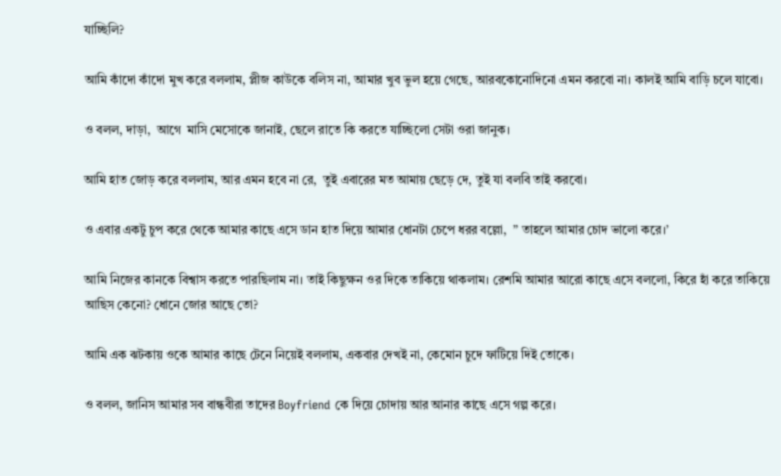যাচ্ছিলি?

আমি কাঁদো কাঁদো মুখ করে বললাম, প্লীজ কাউকে বলিস না, আমার খুব ভুল হয়ে গেছে, আরবকোনোদিনো এমন করবো না। কালই আমি বাড়ি চলে যাবো।

ও বলল, দাড়া,  আগে  মাসি মেসোকে জানাই, ছেলে রাতে কি করতে যাচ্ছিলো সেটা ওরা জানুক।

আমি হাত জোড় করে বললাম, আর এমন হবে না রে,  তুই এবারের মত আমায় ছেড়ে দে, তুই যা বলবি তাই করবো।

ও এবার একটু চুপ করে থেকে আমার কাছে এসে ডান হাত দিয়ে আমার ধোনটা চেপে ধরর বল্লো,  ” তাহলে আমার চোদ ভালো করে।’

আমি নিজের কানকে বিশ্বাস করতে পারছিলাম না। তাই কিছুক্ষন ওর দিকে তাকিয়ে থাকলাম। রেশমি আমার আরো কাছে এসে বললো, কিরে হাঁ করে তাকিয়ে আছিস কেনো? ধোনে জোর আছে তো?

আমি এক ঝটকায় ওকে আমার কাছে টেনে নিয়েই বললাম, একবার দেখই না, কেমোন চুদে ফাটিয়ে দিই তোকে।

ও বলল, জানিস আমার সব বান্ধবীরা তাদের Boyfriend কে দিয়ে চোদায় আর আনার কাছে এসে গল্প করে।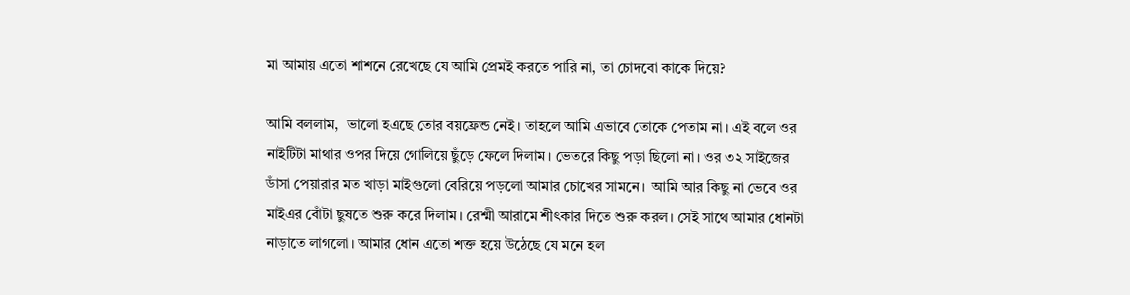মা আমায় এতো শাশনে রেখেছে যে আমি প্রেমই করতে পারি না, তা চোদবো কাকে দিয়ে?

আমি বললাম,  ভালো হএছে তোর বয়ফ্রেন্ড নেই। তাহলে আমি এভাবে তোকে পেতাম না। এই বলে ওর নাইটিটা মাথার ওপর দিয়ে গোলিয়ে ছুঁড়ে ফেলে দিলাম। ভেতরে কিছু পড়া ছিলো না। ওর ৩২ সাইজের ডাঁসা পেয়ারার মত খাড়া মাইগুলো বেরিয়ে পড়লো আমার চোখের সামনে।  আমি আর কিছু না ভেবে ওর মাইএর বোঁটা ছুষতে শুরু করে দিলাম। রেশ্মী আরামে শীৎকার দিতে শুরু করল। সেই সাথে আমার ধোনটা নাড়াতে লাগলো। আমার ধোন এতো শক্ত হয়ে উঠেছে যে মনে হল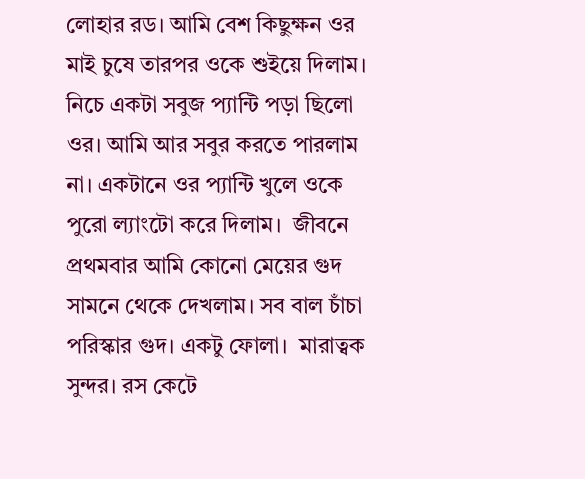লোহার রড। আমি বেশ কিছুক্ষন ওর মাই চুষে তারপর ওকে শুইয়ে দিলাম। নিচে একটা সবুজ প্যান্টি পড়া ছিলো ওর। আমি আর সবুর করতে পারলাম না। একটানে ওর প্যান্টি খুলে ওকে পুরো ল্যাংটো করে দিলাম।  জীবনে প্রথমবার আমি কোনো মেয়ের গুদ সামনে থেকে দেখলাম। সব বাল চাঁচা পরিস্কার গুদ। একটু ফোলা।  মারাত্বক সুন্দর। রস কেটে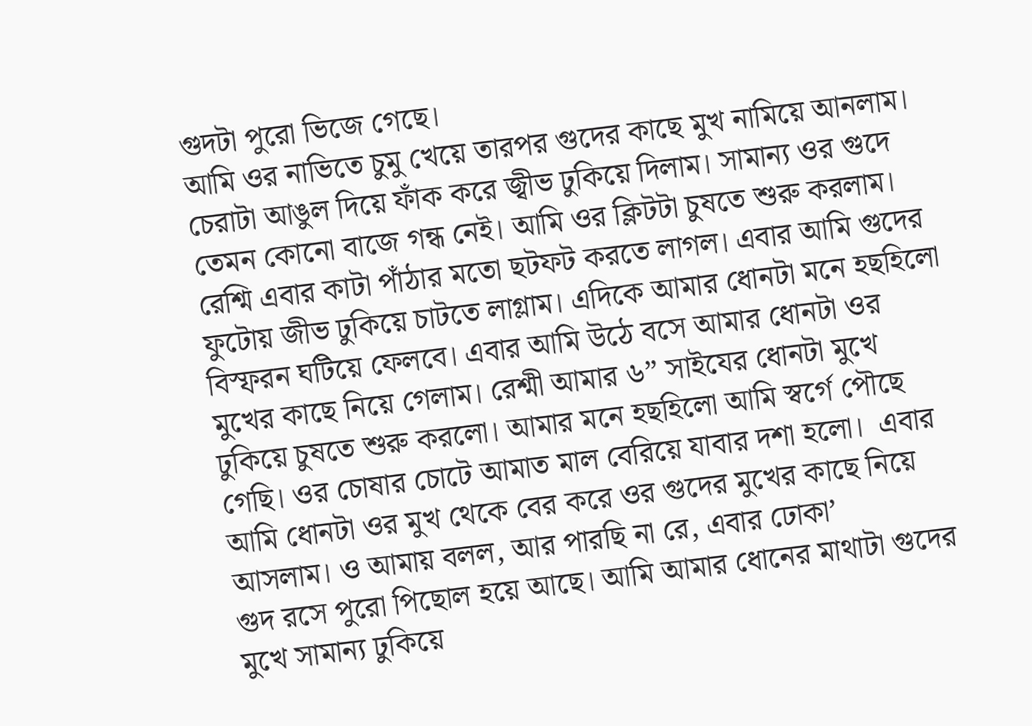গুদটা পুরো ভিজে গেছে।
আমি ওর নাভিতে চুমু খেয়ে তারপর গুদের কাছে মুখ নামিয়ে আনলাম। চেরাটা আঙুল দিয়ে ফাঁক করে জ্বীভ ঢুকিয়ে দিলাম। সামান্য ওর গুদে তেমন কোনো বাজে গন্ধ নেই। আমি ওর ক্লিটটা চুষতে শুরু করলাম। রেশ্মি এবার কাটা পাঁঠার মতো ছটফট করতে লাগল। এবার আমি গুদের ফুটোয় জীভ ঢুকিয়ে চাটতে লাগ্লাম। এদিকে আমার ধোনটা মনে হছহিলো বিস্ফরন ঘটিয়ে ফেলবে। এবার আমি উঠে বসে আমার ধোনটা ওর মুখের কাছে নিয়ে গেলাম। রেশ্মী আমার ৬” সাইযের ধোনটা মুখে ঢুকিয়ে চুষতে শুরু করলো। আমার মনে হছহিলো আমি স্বর্গে পৌছে গেছি। ওর চোষার চোটে আমাত মাল বেরিয়ে যাবার দশা হলো।  এবার আমি ধোনটা ওর মুখ থেকে বের করে ওর গুদের মুখের কাছে নিয়ে আসলাম। ও আমায় বলল, আর পারছি না রে, এবার ঢোকা’
গুদ রসে পুরো পিছোল হয়ে আছে। আমি আমার ধোনের মাথাটা গুদের মুখে সামান্য ঢুকিয়ে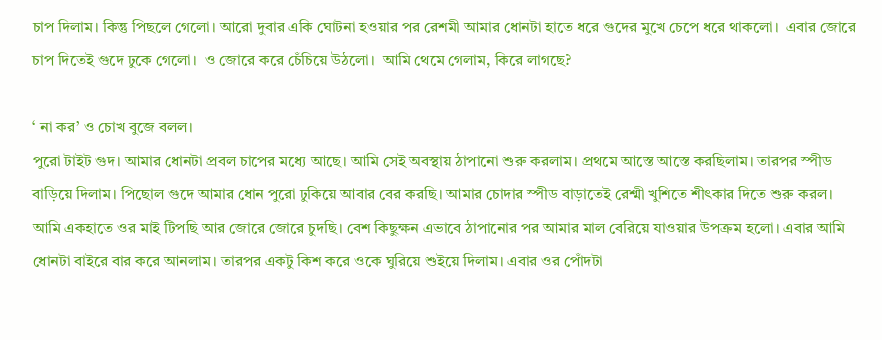চাপ দিলাম। কিন্তু পিছলে গেলো। আরো দুবার একি ঘোটনা হওয়ার পর রেশমী আমার ধোনটা হাতে ধরে গুদের মুখে চেপে ধরে থাকলো।  এবার জোরে চাপ দিতেই গুদে ঢুকে গেলো।  ও জোরে করে চেঁচিয়ে উঠলো।  আমি থেমে গেলাম, কিরে লাগছে?

‘ না কর’ ও চোখ বুজে বলল।
পুরো টাইট গুদ। আমার ধোনটা প্রবল চাপের মধ্যে আছে। আমি সেই অবস্থায় ঠাপানো শুরু করলাম। প্রথমে আস্তে আস্তে করছিলাম। তারপর স্পীড বাড়িয়ে দিলাম। পিছোল গুদে আমার ধোন পুরো ঢুকিয়ে আবার বের করছি। আমার চোদার স্পীড বাড়াতেই রেশ্মী খুশিতে শীৎকার দিতে শুরু করল। আমি একহাতে ওর মাই টিপছি আর জোরে জোরে চুদছি। বেশ কিছুক্ষন এভাবে ঠাপানোর পর আমার মাল বেরিয়ে যাওয়ার উপক্রম হলো। এবার আমি ধোনটা বাইরে বার করে আনলাম। তারপর একটু কিশ করে ওকে ঘুরিয়ে শুইয়ে দিলাম। এবার ওর পোঁদটা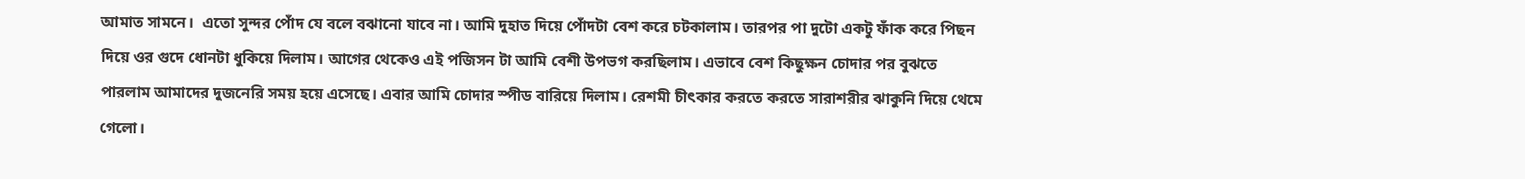আমাত সামনে।  এতো সুন্দর পোঁদ যে বলে বঝানো যাবে না। আমি দুহাত দিয়ে পোঁদটা বেশ করে চটকালাম। তারপর পা দুটো একটু ফাঁক করে পিছন দিয়ে ওর গুদে ধোনটা ধুকিয়ে দিলাম। আগের থেকেও এই পজিসন টা আমি বেশী উপভগ করছিলাম। এভাবে বেশ কিছুক্ষন চোদার পর বুঝতে পারলাম আমাদের দুজনেরি সময় হয়ে এসেছে। এবার আমি চোদার স্পীড বারিয়ে দিলাম। রেশমী চীৎকার করতে করতে সারাশরীর ঝাকুনি দিয়ে থেমে গেলো।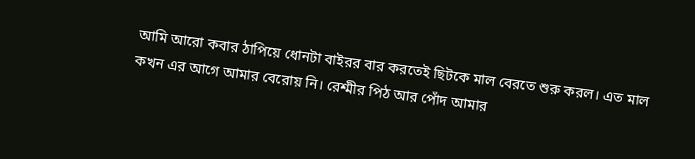আমি আরো কবার ঠাপিয়ে ধোনটা বাইরর বার করতেই ছিটকে মাল বেরতে শুরু করল। এত মাল কখন এর আগে আমার বেরোয় নি। রেশ্মীর পিঠ আর পোঁদ আমার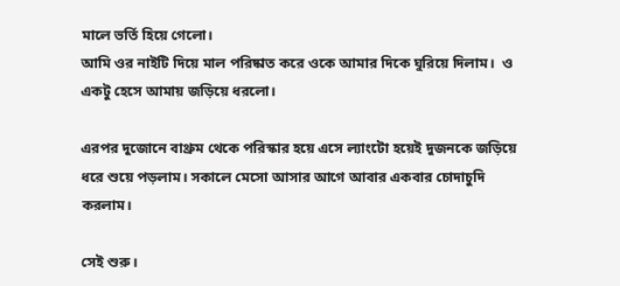মালে ভর্তি হিয়ে গেলো।
আমি ওর নাইটি দিয়ে মাল পরিষ্কাত করে ওকে আমার দিকে ঘুরিয়ে দিলাম।  ও একটু হেসে আমায় জড়িয়ে ধরলো।

এরপর দুজোনে বাথ্রুম থেকে পরিস্কার হয়ে এসে ল্যাংটো হয়েই দুজনকে জড়িয়ে ধরে শুয়ে পড়লাম। সকালে মেসো আসার আগে আবার একবার চোদাচুদি করলাম।

সেই শুরু।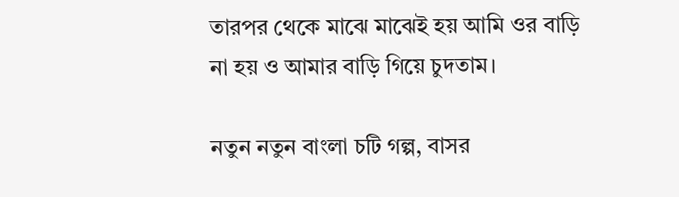তারপর থেকে মাঝে মাঝেই হয় আমি ওর বাড়ি না হয় ও আমার বাড়ি গিয়ে চুদতাম।

নতুন নতুন বাংলা চটি গল্প, বাসর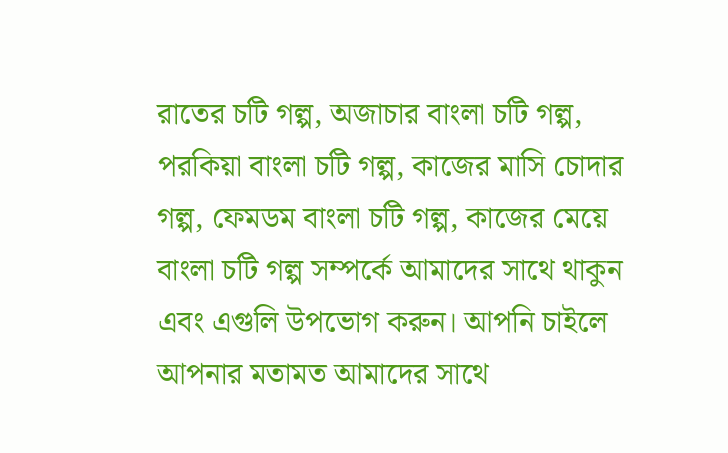রাতের চটি গল্প, অজাচার বাংলা চটি গল্প, পরকিয়া বাংলা চটি গল্প, কাজের মাসি চোদার গল্প, ফেমডম বাংলা চটি গল্প, কাজের মেয়ে বাংলা চটি গল্প সম্পর্কে আমাদের সাথে থাকুন এবং এগুলি উপভোগ করুন। আপনি চাইলে আপনার মতামত আমাদের সাথে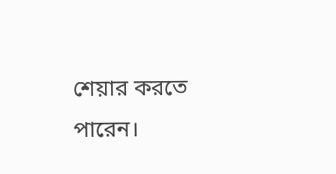শেয়ার করতে পারেন।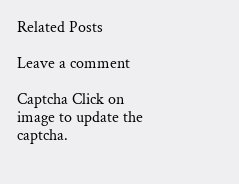Related Posts

Leave a comment

Captcha Click on image to update the captcha.